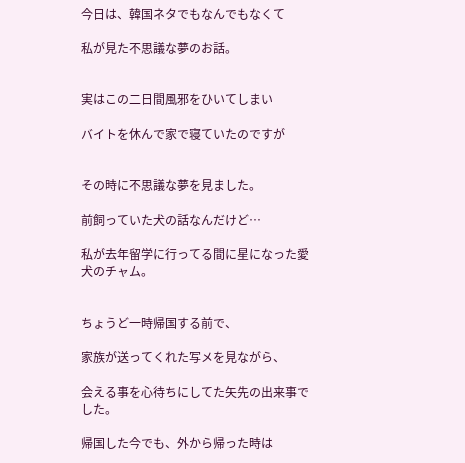今日は、韓国ネタでもなんでもなくて

私が見た不思議な夢のお話。


実はこの二日間風邪をひいてしまい

バイトを休んで家で寝ていたのですが


その時に不思議な夢を見ました。

前飼っていた犬の話なんだけど…

私が去年留学に行ってる間に星になった愛犬のチャム。


ちょうど一時帰国する前で、

家族が送ってくれた写メを見ながら、

会える事を心待ちにしてた矢先の出来事でした。

帰国した今でも、外から帰った時は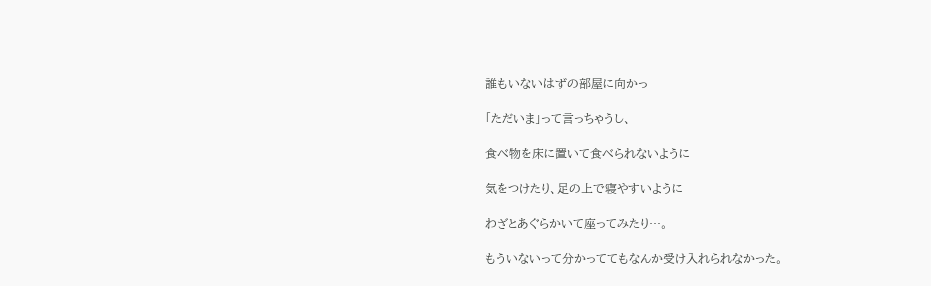誰もいないはずの部屋に向かっ

「ただいま」って言っちゃうし、

食べ物を床に置いて食べられないように

気をつけたり、足の上で寝やすいように

わざとあぐらかいて座ってみたり…。

もういないって分かっててもなんか受け入れられなかった。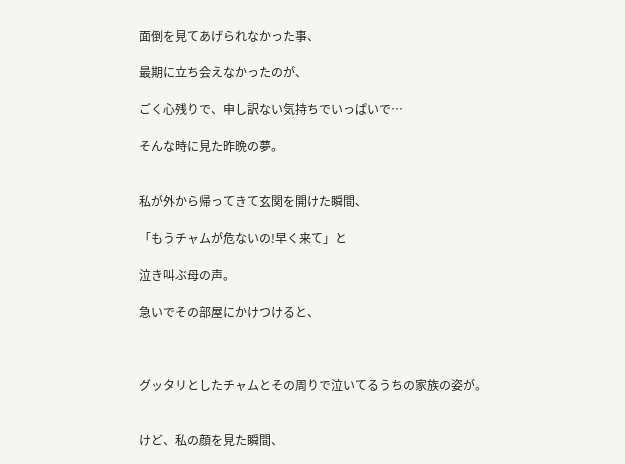面倒を見てあげられなかった事、

最期に立ち会えなかったのが、

ごく心残りで、申し訳ない気持ちでいっぱいで…

そんな時に見た昨晩の夢。


私が外から帰ってきて玄関を開けた瞬間、

「もうチャムが危ないの!早く来て」と

泣き叫ぶ母の声。

急いでその部屋にかけつけると、



グッタリとしたチャムとその周りで泣いてるうちの家族の姿が。


けど、私の顔を見た瞬間、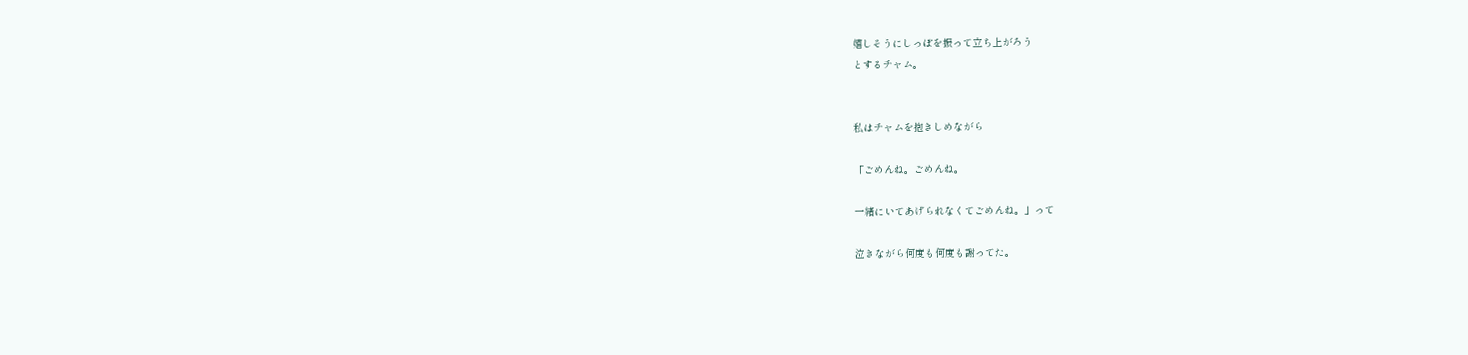嬉しそうにしっぽを振って立ち上がろう
とするチャム。


私はチャムを抱きしめながら

「ごめんね。ごめんね。

一緒にいてあげられなくてごめんね。」って

泣きながら何度も何度も謝ってた。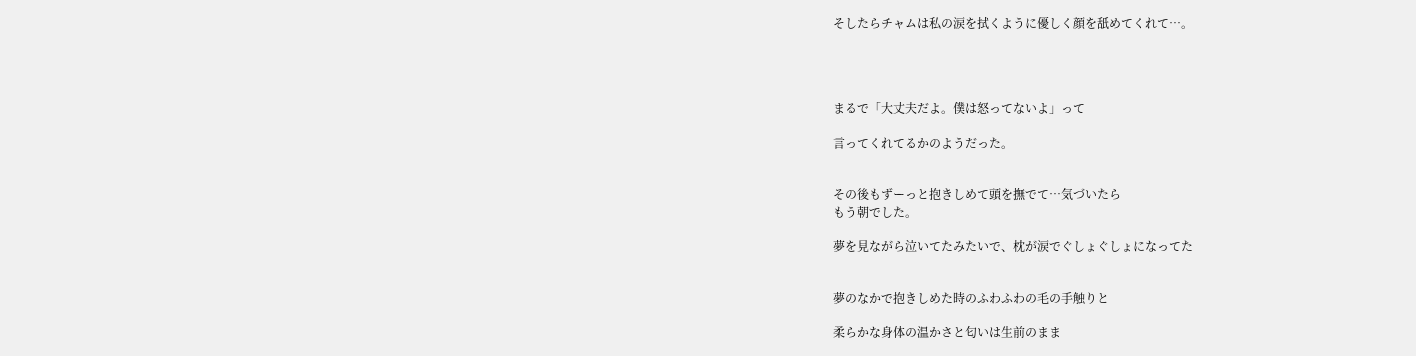そしたらチャムは私の涙を拭くように優しく顔を舐めてくれて…。




まるで「大丈夫だよ。僕は怒ってないよ」って

言ってくれてるかのようだった。


その後もずーっと抱きしめて頭を撫でて…気づいたら
もう朝でした。

夢を見ながら泣いてたみたいで、枕が涙でぐしょぐしょになってた


夢のなかで抱きしめた時のふわふわの毛の手触りと

柔らかな身体の温かさと匂いは生前のまま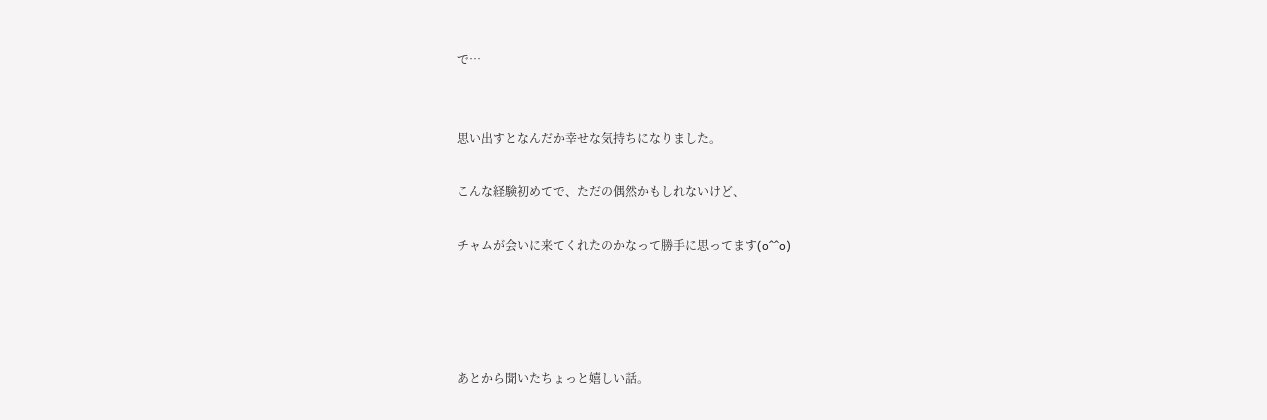で…


思い出すとなんだか幸せな気持ちになりました。

こんな経験初めてで、ただの偶然かもしれないけど、

チャムが会いに来てくれたのかなって勝手に思ってます(o^^o)




あとから聞いたちょっと嬉しい話。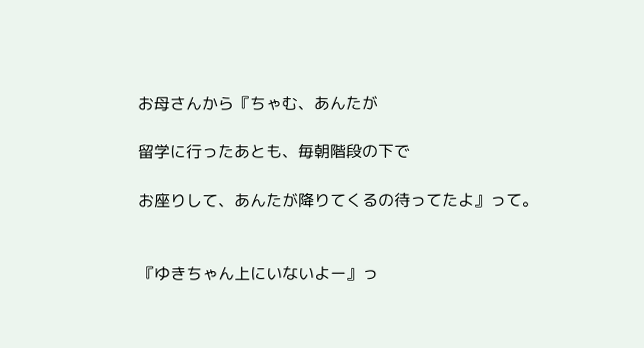お母さんから『ちゃむ、あんたが

留学に行ったあとも、毎朝階段の下で

お座りして、あんたが降りてくるの待ってたよ』って。


『ゆきちゃん上にいないよー』っ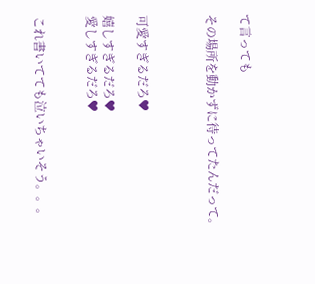て言っても

その場所を動かずに待ってたんだって。



可愛すぎるだろ♥

嬉しすぎるだろ♥
愛しすぎるだろ♥


これ書いてても泣いちゃいそう。。。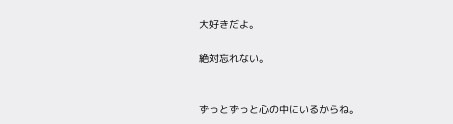大好きだよ。

絶対忘れない。


ずっとずっと心の中にいるからね。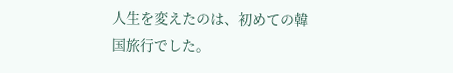人生を変えたのは、初めての韓国旅行でした。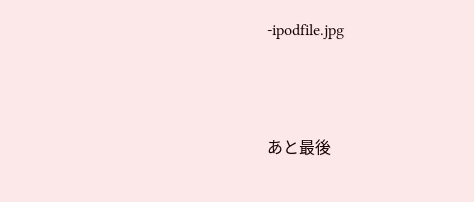-ipodfile.jpg



あと最後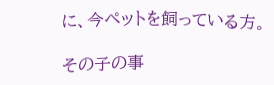に、今ペットを飼っている方。

その子の事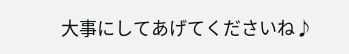大事にしてあげてくださいね♪